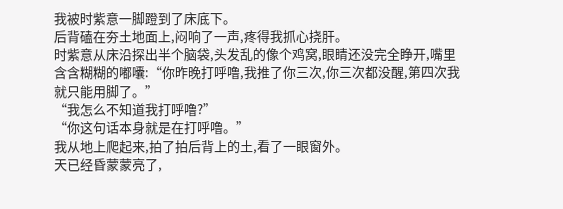我被时紫意一脚蹬到了床底下。
后背磕在夯土地面上,闷响了一声,疼得我抓心挠肝。
时紫意从床沿探出半个脑袋,头发乱的像个鸡窝,眼睛还没完全睁开,嘴里含含糊糊的嘟囔:“你昨晚打呼噜,我推了你三次,你三次都没醒,第四次我就只能用脚了。”
“我怎么不知道我打呼噜?”
“你这句话本身就是在打呼噜。”
我从地上爬起来,拍了拍后背上的土,看了一眼窗外。
天已经昏蒙蒙亮了,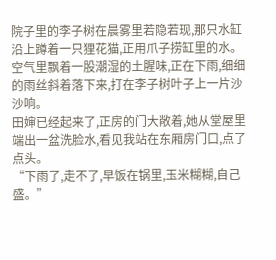院子里的李子树在晨雾里若隐若现,那只水缸沿上蹲着一只狸花猫,正用爪子捞缸里的水。
空气里飘着一股潮湿的土腥味,正在下雨,细细的雨丝斜着落下来,打在李子树叶子上一片沙沙响。
田婶已经起来了,正房的门大敞着,她从堂屋里端出一盆洗脸水,看见我站在东厢房门口,点了点头。
“下雨了,走不了,早饭在锅里,玉米糊糊,自己盛。”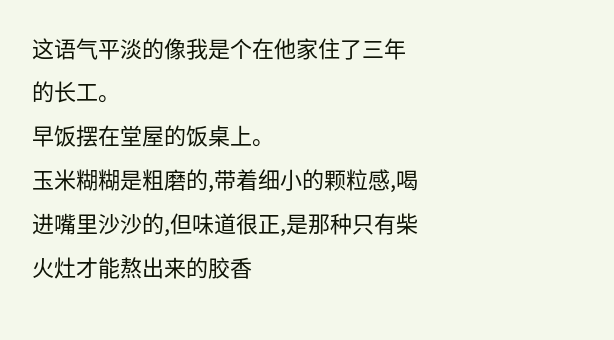这语气平淡的像我是个在他家住了三年的长工。
早饭摆在堂屋的饭桌上。
玉米糊糊是粗磨的,带着细小的颗粒感,喝进嘴里沙沙的,但味道很正,是那种只有柴火灶才能熬出来的胶香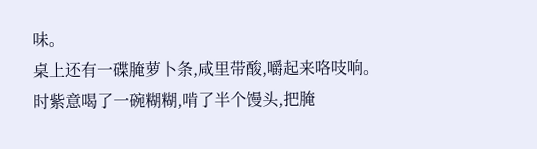味。
桌上还有一碟腌萝卜条,咸里带酸,嚼起来咯吱响。
时紫意喝了一碗糊糊,啃了半个馒头,把腌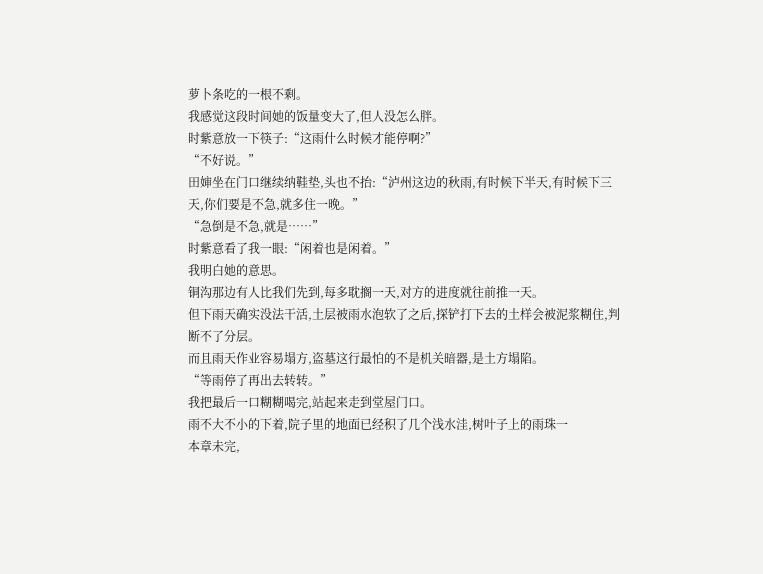萝卜条吃的一根不剩。
我感觉这段时间她的饭量变大了,但人没怎么胖。
时紫意放一下筷子:“这雨什么时候才能停啊?”
“不好说。”
田婶坐在门口继续纳鞋垫,头也不抬:“泸州这边的秋雨,有时候下半天,有时候下三天,你们要是不急,就多住一晚。”
“急倒是不急,就是……”
时紫意看了我一眼:“闲着也是闲着。”
我明白她的意思。
铜沟那边有人比我们先到,每多耽搁一天,对方的进度就往前推一天。
但下雨天确实没法干活,土层被雨水泡软了之后,探铲打下去的土样会被泥浆糊住,判断不了分层。
而且雨天作业容易塌方,盗墓这行最怕的不是机关暗器,是土方塌陷。
“等雨停了再出去转转。”
我把最后一口糊糊喝完,站起来走到堂屋门口。
雨不大不小的下着,院子里的地面已经积了几个浅水洼,树叶子上的雨珠一
本章未完,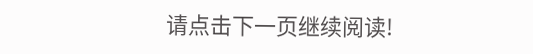请点击下一页继续阅读!